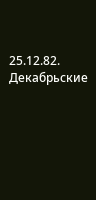25.12.82.
Декабрьские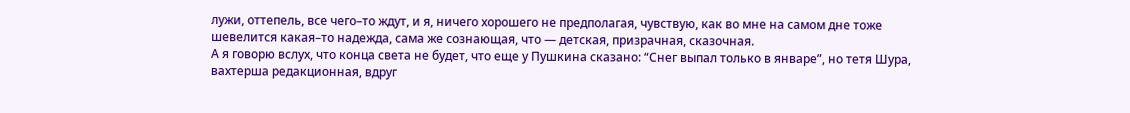лужи, оттепель, все чего–то ждут, и я, ничего хорошего не предполагая, чувствую, как во мне на самом дне тоже шевелится какая–то надежда, сама же сознающая, что — детская, призрачная, сказочная.
А я говорю вслух, что конца света не будет, что еще у Пушкина сказано: “Снег выпал только в январе”, но тетя Шура, вахтерша редакционная, вдруг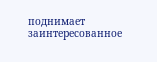поднимает заинтересованное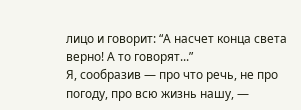лицо и говорит: “А насчет конца света верно! А то говорят...”
Я, сообразив — про что речь, не про погоду, про всю жизнь нашу, —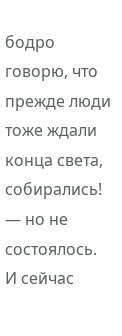бодро говорю, что прежде люди тоже ждали конца света, собирались! — но не состоялось.
И сейчас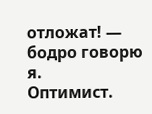отложат! — бодро говорю я.
Оптимист.